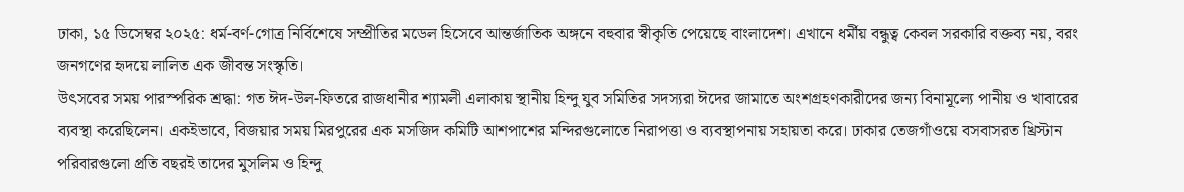ঢাকা, ১৫ ডিসেম্বর ২০২৫: ধর্ম-বর্ণ-গোত্র নির্বিশেষে সম্প্রীতির মডেল হিসেবে আন্তর্জাতিক অঙ্গনে বহুবার স্বীকৃতি পেয়েছে বাংলাদেশ। এখানে ধর্মীয় বন্ধুত্ব কেবল সরকারি বক্তব্য নয়, বরং জনগণের হৃদয়ে লালিত এক জীবন্ত সংস্কৃতি।
উৎসবের সময় পারস্পরিক শ্রদ্ধা: গত ঈদ-উল-ফিতরে রাজধানীর শ্যামলী এলাকায় স্থানীয় হিন্দু যুব সমিতির সদস্যরা ঈদের জামাতে অংশগ্রহণকারীদের জন্য বিনামূল্যে পানীয় ও খাবারের ব্যবস্থা করেছিলেন। একইভাবে, বিজয়ার সময় মিরপুরের এক মসজিদ কমিটি আশপাশের মন্দিরগুলোতে নিরাপত্তা ও ব্যবস্থাপনায় সহায়তা করে। ঢাকার তেজগাঁওয়ে বসবাসরত খ্রিস্টান পরিবারগুলো প্রতি বছরই তাদের মুসলিম ও হিন্দু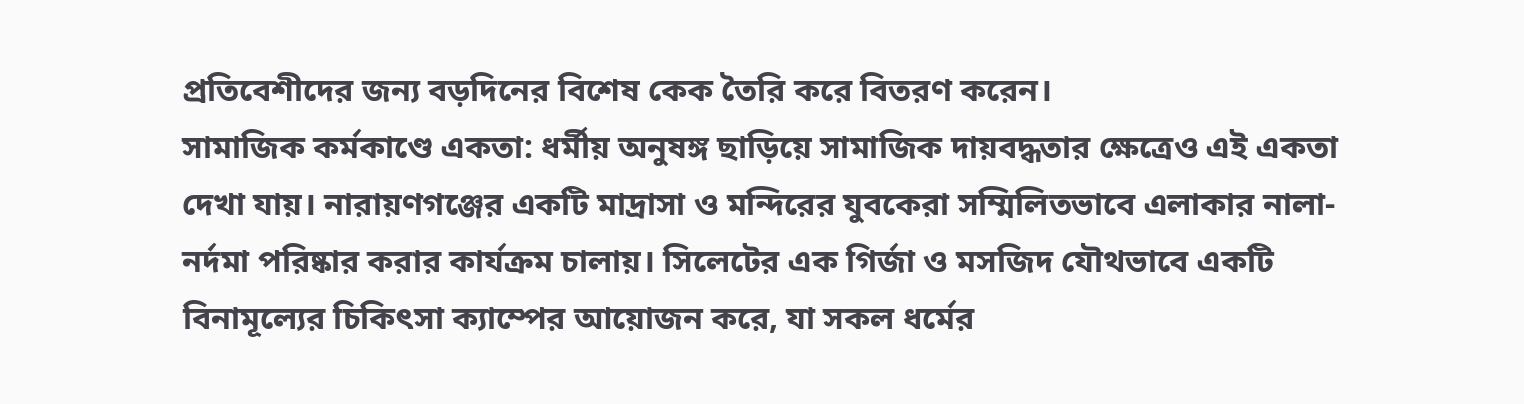প্রতিবেশীদের জন্য বড়দিনের বিশেষ কেক তৈরি করে বিতরণ করেন।
সামাজিক কর্মকাণ্ডে একতা: ধর্মীয় অনুষঙ্গ ছাড়িয়ে সামাজিক দায়বদ্ধতার ক্ষেত্রেও এই একতা দেখা যায়। নারায়ণগঞ্জের একটি মাদ্রাসা ও মন্দিরের যুবকেরা সম্মিলিতভাবে এলাকার নালা-নর্দমা পরিষ্কার করার কার্যক্রম চালায়। সিলেটের এক গির্জা ও মসজিদ যৌথভাবে একটি বিনামূল্যের চিকিৎসা ক্যাম্পের আয়োজন করে, যা সকল ধর্মের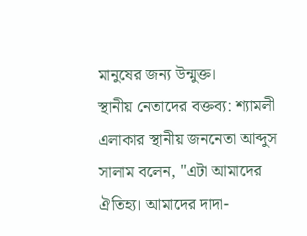মানুষের জন্য উন্মুক্ত।
স্থানীয় নেতাদের বক্তব্য: শ্যামলী এলাকার স্থানীয় জননেতা আব্দুস সালাম বলেন, "এটা আমাদের ঐতিহ্য। আমাদের দাদা-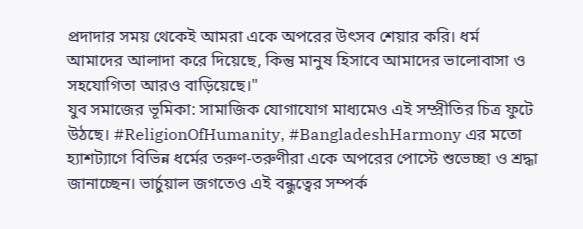প্রদাদার সময় থেকেই আমরা একে অপরের উৎসব শেয়ার করি। ধর্ম আমাদের আলাদা করে দিয়েছে, কিন্তু মানুষ হিসাবে আমাদের ভালোবাসা ও সহযোগিতা আরও বাড়িয়েছে।"
যুব সমাজের ভূমিকা: সামাজিক যোগাযোগ মাধ্যমেও এই সম্প্রীতির চিত্র ফুটে উঠছে। #ReligionOfHumanity, #BangladeshHarmony এর মতো হ্যাশট্যাগে বিভিন্ন ধর্মের তরুণ-তরুণীরা একে অপরের পোস্টে শুভেচ্ছা ও শ্রদ্ধা জানাচ্ছেন। ভার্চুয়াল জগতেও এই বন্ধুত্বের সম্পর্ক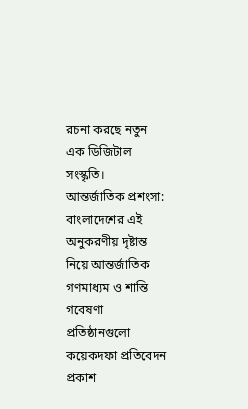রচনা করছে নতুন এক ডিজিটাল সংস্কৃতি।
আন্তর্জাতিক প্রশংসা: বাংলাদেশের এই অনুকরণীয় দৃষ্টান্ত নিয়ে আন্তর্জাতিক গণমাধ্যম ও শান্তি গবেষণা প্রতিষ্ঠানগুলো কয়েকদফা প্রতিবেদন প্রকাশ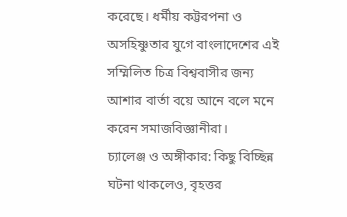করেছে। ধর্মীয় কট্টরপনা ও অসহিষ্ণুতার যুগে বাংলাদেশের এই সম্মিলিত চিত্র বিশ্ববাসীর জন্য আশার বার্তা বয়ে আনে বলে মনে করেন সমাজবিজ্ঞানীরা।
চ্যালেঞ্জ ও অঙ্গীকার: কিছু বিচ্ছিন্ন ঘটনা থাকলেও, বৃহত্তর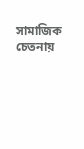সামাজিক চেতনায়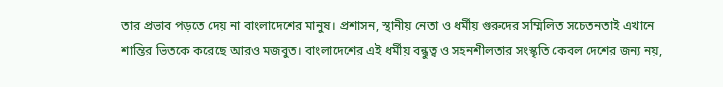তার প্রভাব পড়তে দেয় না বাংলাদেশের মানুষ। প্রশাসন, স্থানীয় নেতা ও ধর্মীয় গুরুদের সম্মিলিত সচেতনতাই এখানে শান্তির ভিতকে করেছে আরও মজবুত। বাংলাদেশের এই ধর্মীয় বন্ধুত্ব ও সহনশীলতার সংস্কৃতি কেবল দেশের জন্য নয়,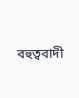বহুত্ববাদী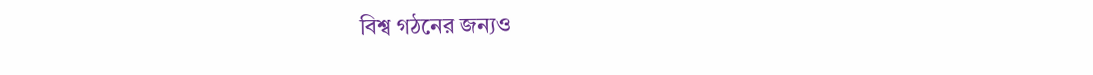বিশ্ব গঠনের জন্যও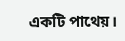একটি পাথেয়।